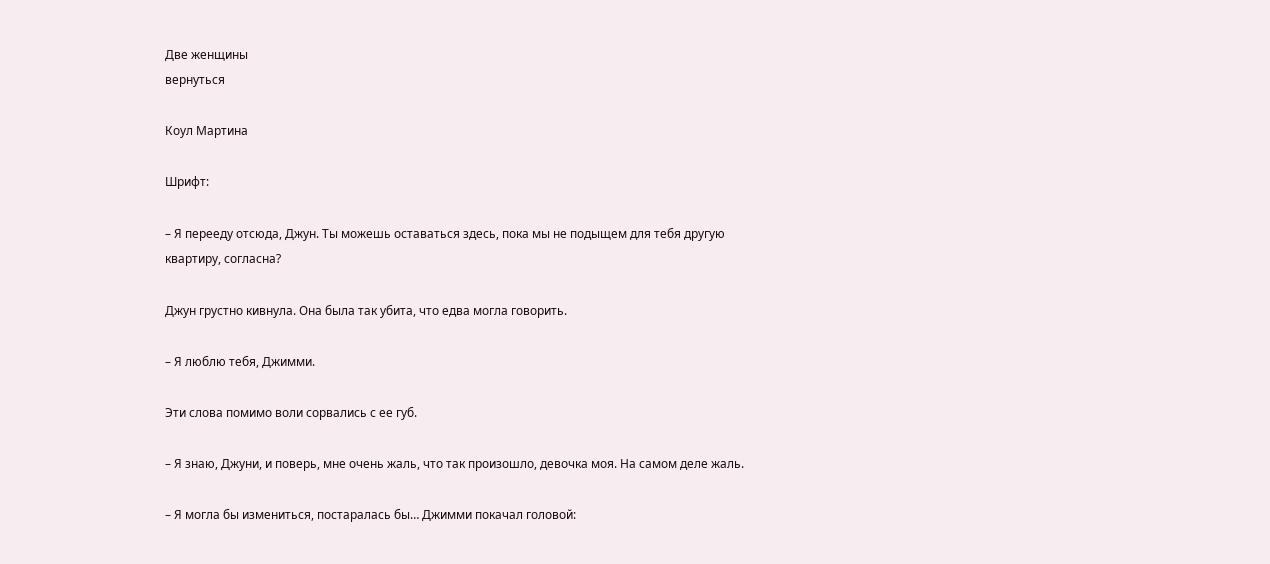Две женщины
вернуться

Коул Мартина

Шрифт:

– Я перееду отсюда, Джун. Ты можешь оставаться здесь, пока мы не подыщем для тебя другую квартиру, согласна?

Джун грустно кивнула. Она была так убита, что едва могла говорить.

– Я люблю тебя, Джимми.

Эти слова помимо воли сорвались с ее губ.

– Я знаю, Джуни, и поверь, мне очень жаль, что так произошло, девочка моя. На самом деле жаль.

– Я могла бы измениться, постаралась бы… Джимми покачал головой: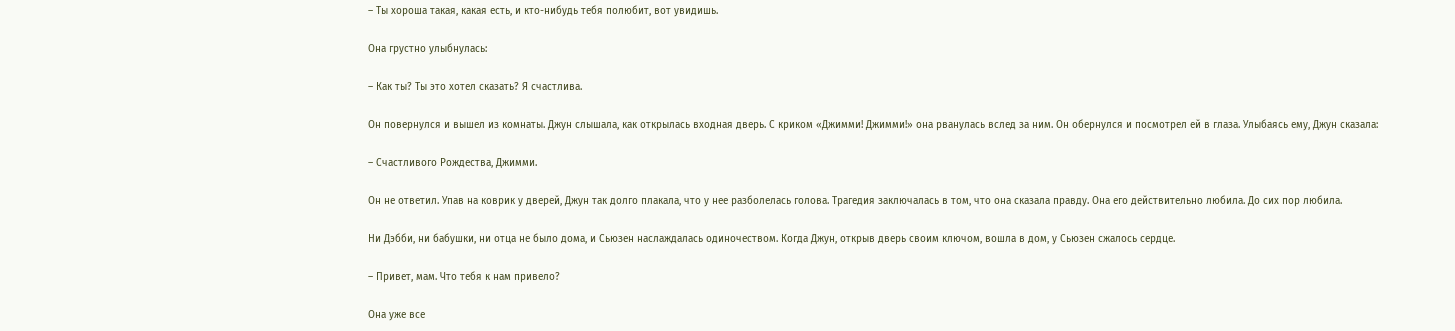– Ты хороша такая, какая есть, и кто-нибудь тебя полюбит, вот увидишь.

Она грустно улыбнулась:

– Как ты? Ты это хотел сказать? Я счастлива.

Он повернулся и вышел из комнаты. Джун слышала, как открылась входная дверь. С криком «Джимми! Джимми!» она рванулась вслед за ним. Он обернулся и посмотрел ей в глаза. Улыбаясь ему, Джун сказала:

– Счастливого Рождества, Джимми.

Он не ответил. Упав на коврик у дверей, Джун так долго плакала, что у нее разболелась голова. Трагедия заключалась в том, что она сказала правду. Она его действительно любила. До сих пор любила.

Ни Дэбби, ни бабушки, ни отца не было дома, и Сьюзен наслаждалась одиночеством. Когда Джун, открыв дверь своим ключом, вошла в дом, у Сьюзен сжалось сердце.

– Привет, мам. Что тебя к нам привело?

Она уже все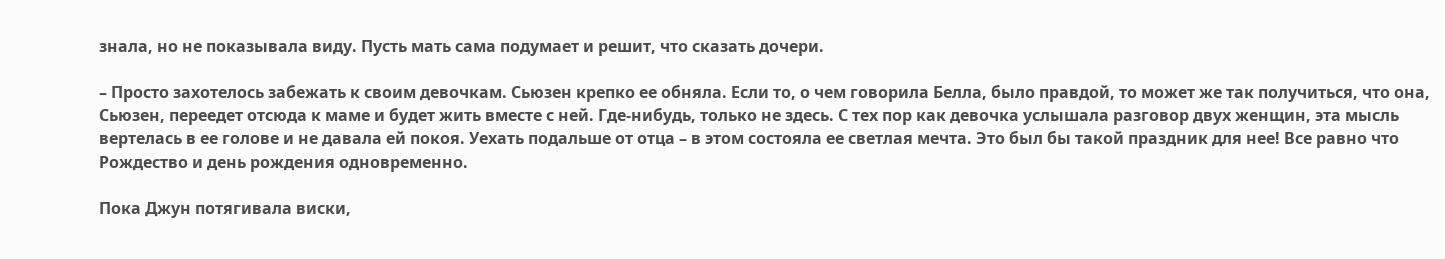знала, но не показывала виду. Пусть мать сама подумает и решит, что сказать дочери.

– Просто захотелось забежать к своим девочкам. Сьюзен крепко ее обняла. Если то, о чем говорила Белла, было правдой, то может же так получиться, что она, Сьюзен, переедет отсюда к маме и будет жить вместе с ней. Где-нибудь, только не здесь. С тех пор как девочка услышала разговор двух женщин, эта мысль вертелась в ее голове и не давала ей покоя. Уехать подальше от отца – в этом состояла ее светлая мечта. Это был бы такой праздник для нее! Все равно что Рождество и день рождения одновременно.

Пока Джун потягивала виски,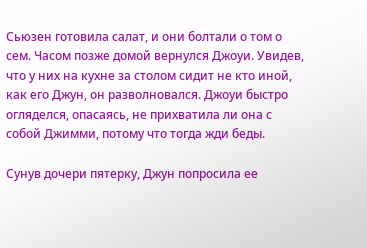Сьюзен готовила салат, и они болтали о том о сем. Часом позже домой вернулся Джоуи. Увидев, что у них на кухне за столом сидит не кто иной, как его Джун, он разволновался. Джоуи быстро огляделся, опасаясь, не прихватила ли она с собой Джимми, потому что тогда жди беды.

Сунув дочери пятерку, Джун попросила ее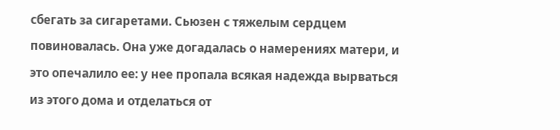сбегать за сигаретами. Сьюзен с тяжелым сердцем повиновалась. Она уже догадалась о намерениях матери, и это опечалило ее: у нее пропала всякая надежда вырваться из этого дома и отделаться от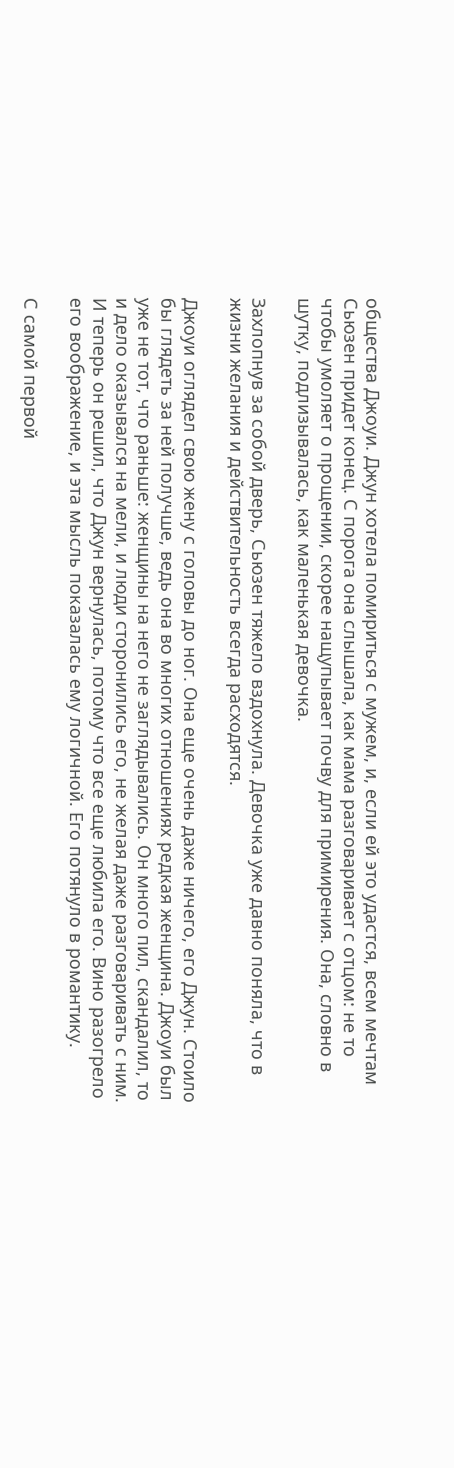общества Джоуи. Джун хотела помириться с мужем, и, если ей это удастся, всем мечтам Сьюзен придет конец. С порога она слышала, как мама разговаривает с отцом: не то чтобы умоляет о прощении, скорее нащупывает почву для примирения. Она, словно в шутку, подлизывалась, как маленькая девочка.

Захлопнув за собой дверь, Сьюзен тяжело вздохнула. Девочка уже давно поняла, что в жизни желания и действительность всегда расходятся.

Джоуи оглядел свою жену с головы до ног. Она еще очень даже ничего, его Джун. Стоило бы глядеть за ней получше, ведь она во многих отношениях редкая женщина. Джоуи был уже не тот, что раньше: женщины на него не заглядывались. Он много пил, скандалил, то и дело оказывался на мели, и люди сторонились его, не желая даже разговаривать с ним. И теперь он решил, что Джун вернулась, потому что все еще любила его. Вино разогрело его воображение, и эта мысль показалась ему логичной. Его потянуло в романтику.

С самой первой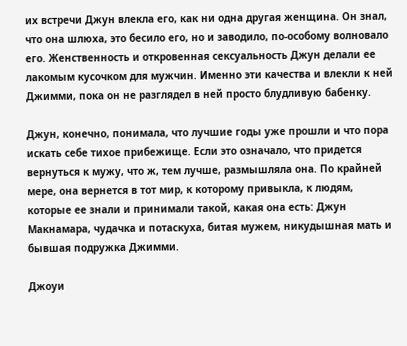их встречи Джун влекла его, как ни одна другая женщина. Он знал, что она шлюха, это бесило его, но и заводило, по-особому волновало его. Женственность и откровенная сексуальность Джун делали ее лакомым кусочком для мужчин. Именно эти качества и влекли к ней Джимми, пока он не разглядел в ней просто блудливую бабенку.

Джун, конечно, понимала, что лучшие годы уже прошли и что пора искать себе тихое прибежище. Если это означало, что придется вернуться к мужу, что ж, тем лучше, размышляла она. По крайней мере, она вернется в тот мир, к которому привыкла, к людям, которые ее знали и принимали такой, какая она есть: Джун Макнамара, чудачка и потаскуха, битая мужем, никудышная мать и бывшая подружка Джимми.

Джоуи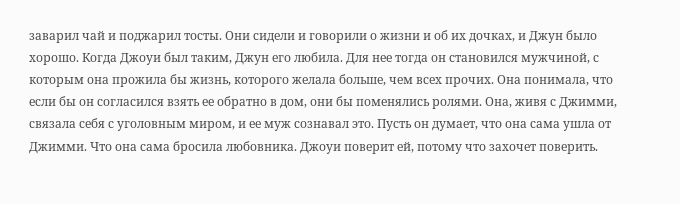заварил чай и поджарил тосты. Они сидели и говорили о жизни и об их дочках, и Джун было хорошо. Когда Джоуи был таким, Джун его любила. Для нее тогда он становился мужчиной, с которым она прожила бы жизнь, которого желала больше, чем всех прочих. Она понимала, что если бы он согласился взять ее обратно в дом, они бы поменялись ролями. Она, живя с Джимми, связала себя с уголовным миром, и ее муж сознавал это. Пусть он думает, что она сама ушла от Джимми. Что она сама бросила любовника. Джоуи поверит ей, потому что захочет поверить.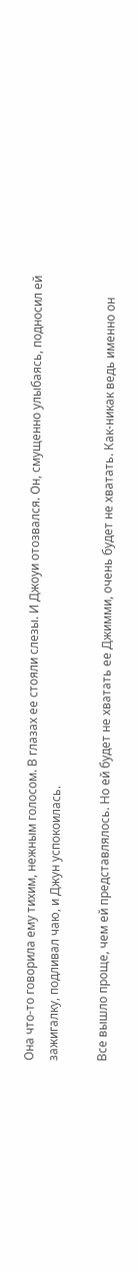Она что-то говорила ему тихим, нежным голосом. В глазах ее стояли слезы. И Джоуи отозвался. Он, смущенно улыбаясь, подносил ей зажигалку, подливал чаю, и Джун успокоилась.

Все вышло проще, чем ей представлялось. Но ей будет не хватать ее Джимми, очень будет не хватать. Как-никак ведь именно он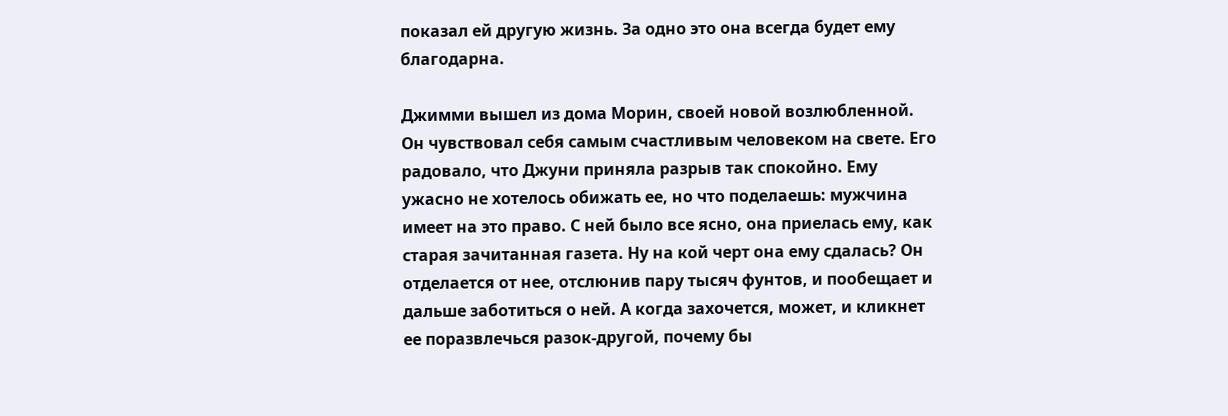показал ей другую жизнь. За одно это она всегда будет ему благодарна.

Джимми вышел из дома Морин, своей новой возлюбленной. Он чувствовал себя самым счастливым человеком на свете. Его радовало, что Джуни приняла разрыв так спокойно. Ему ужасно не хотелось обижать ее, но что поделаешь: мужчина имеет на это право. С ней было все ясно, она приелась ему, как старая зачитанная газета. Ну на кой черт она ему сдалась? Он отделается от нее, отслюнив пару тысяч фунтов, и пообещает и дальше заботиться о ней. А когда захочется, может, и кликнет ее поразвлечься разок-другой, почему бы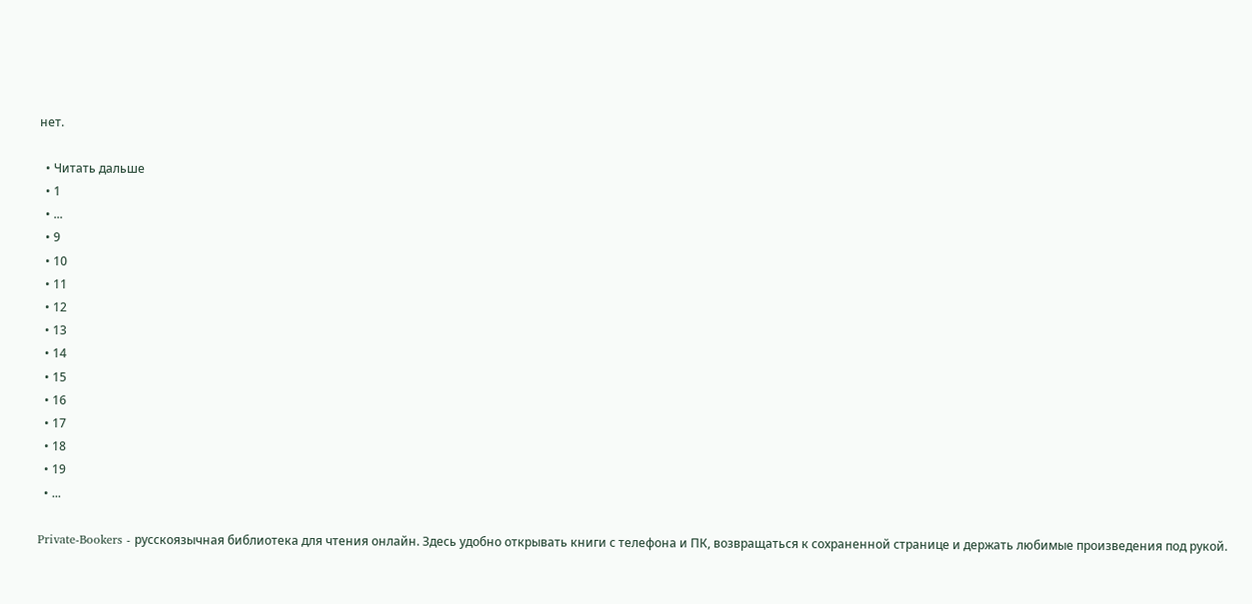нет.

  • Читать дальше
  • 1
  • ...
  • 9
  • 10
  • 11
  • 12
  • 13
  • 14
  • 15
  • 16
  • 17
  • 18
  • 19
  • ...

Private-Bookers - русскоязычная библиотека для чтения онлайн. Здесь удобно открывать книги с телефона и ПК, возвращаться к сохраненной странице и держать любимые произведения под рукой.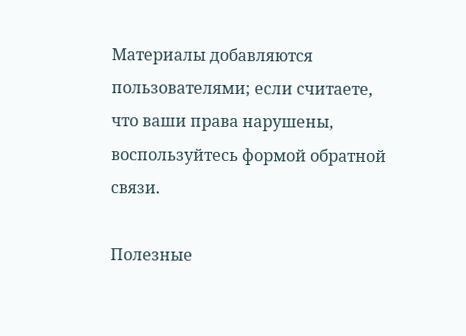Материалы добавляются пользователями; если считаете, что ваши права нарушены, воспользуйтесь формой обратной связи.

Полезные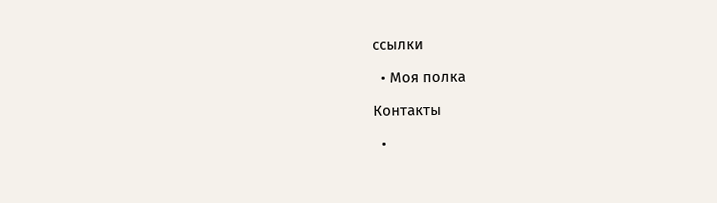ссылки

  • Моя полка

Контакты

  •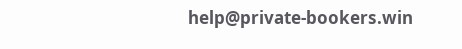help@private-bookers.win